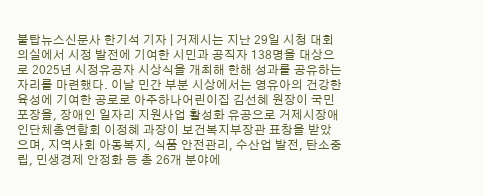불탑뉴스신문사 한기석 기자 | 거제시는 지난 29일 시청 대회의실에서 시정 발전에 기여한 시민과 공직자 138명을 대상으로 2025년 시정유공자 시상식을 개최해 한해 성과를 공유하는 자리를 마련했다. 이날 민간 부분 시상에서는 영유아의 건강한 육성에 기여한 공로로 아주하나어린이집 김선혜 원장이 국민포장을, 장애인 일자리 지원사업 활성화 유공으로 거제시장애인단체총연합회 이정혜 과장이 보건복지부장관 표창을 받았으며, 지역사회 아동복지, 식품 안전관리, 수산업 발전, 탄소중립, 민생경제 안정화 등 총 26개 분야에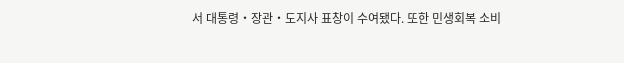서 대통령‧장관‧도지사 표창이 수여됐다. 또한 민생회복 소비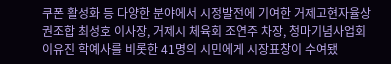쿠폰 활성화 등 다양한 분야에서 시정발전에 기여한 거제고현자율상권조합 최성호 이사장, 거제시 체육회 조연주 차장, 청마기념사업회 이유진 학예사를 비롯한 41명의 시민에게 시장표창이 수여됐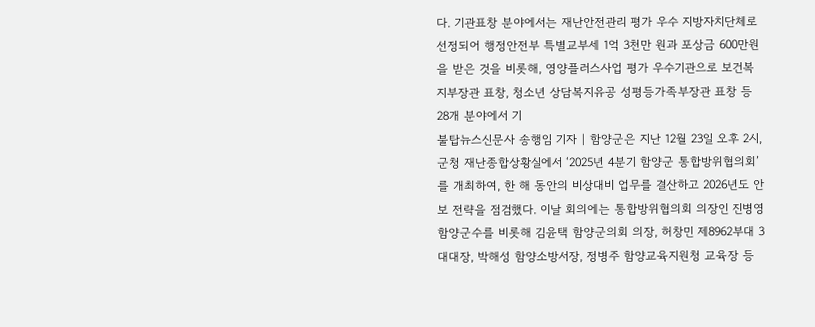다. 기관표창 분야에서는 재난안전관리 평가 우수 지방자치단체로 선정되어 행정안전부 특별교부세 1억 3천만 원과 포상금 600만원을 받은 것을 비롯해, 영양플러스사업 평가 우수기관으로 보건복지부장관 표창, 청소년 상담복지유공 성평등가족부장관 표창 등 28개 분야에서 기
불탑뉴스신문사 송행임 기자 | 함양군은 지난 12월 23일 오후 2시, 군청 재난종합상황실에서 ‘2025년 4분기 함양군 통합방위협의회’를 개최하여, 한 해 동안의 비상대비 업무를 결산하고 2026년도 안보 전략을 점검했다. 이날 회의에는 통합방위협의회 의장인 진병영 함양군수를 비롯해 김윤택 함양군의회 의장, 허창민 제8962부대 3대대장, 박해성 함양소방서장, 정병주 함양교육지원청 교육장 등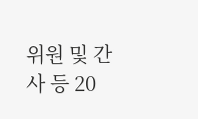위원 및 간사 등 20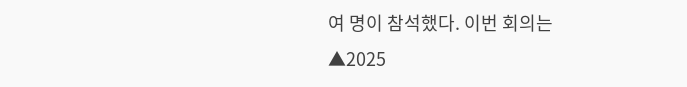여 명이 참석했다. 이번 회의는 ▲2025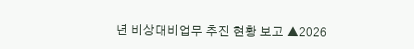년 비상대비업무 추진 현황 보고 ▲2026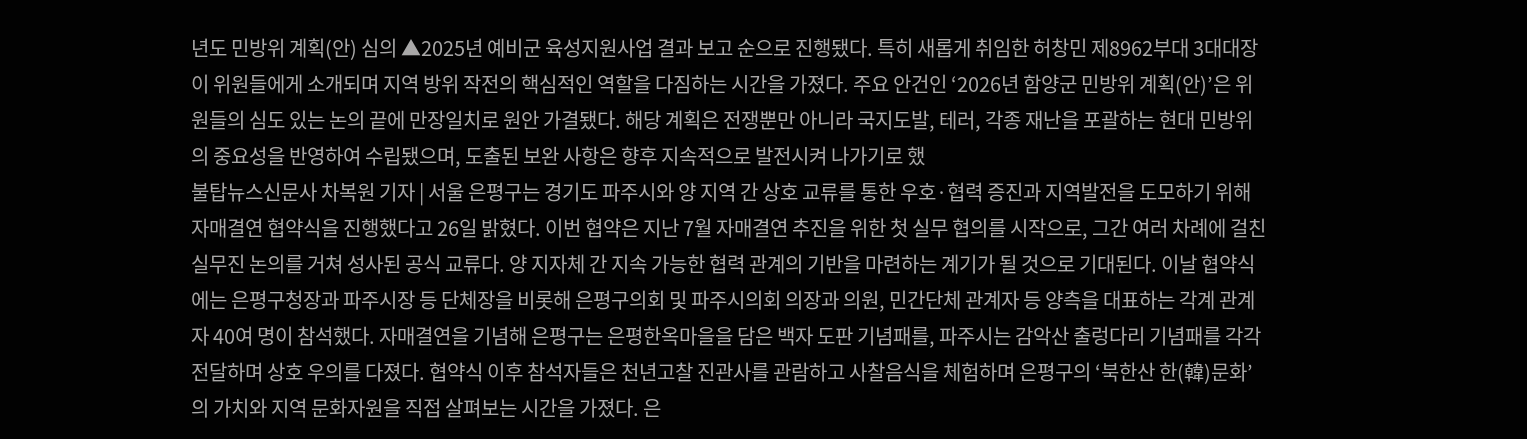년도 민방위 계획(안) 심의 ▲2025년 예비군 육성지원사업 결과 보고 순으로 진행됐다. 특히 새롭게 취임한 허창민 제8962부대 3대대장이 위원들에게 소개되며 지역 방위 작전의 핵심적인 역할을 다짐하는 시간을 가졌다. 주요 안건인 ‘2026년 함양군 민방위 계획(안)’은 위원들의 심도 있는 논의 끝에 만장일치로 원안 가결됐다. 해당 계획은 전쟁뿐만 아니라 국지도발, 테러, 각종 재난을 포괄하는 현대 민방위의 중요성을 반영하여 수립됐으며, 도출된 보완 사항은 향후 지속적으로 발전시켜 나가기로 했
불탑뉴스신문사 차복원 기자 | 서울 은평구는 경기도 파주시와 양 지역 간 상호 교류를 통한 우호·협력 증진과 지역발전을 도모하기 위해 자매결연 협약식을 진행했다고 26일 밝혔다. 이번 협약은 지난 7월 자매결연 추진을 위한 첫 실무 협의를 시작으로, 그간 여러 차례에 걸친 실무진 논의를 거쳐 성사된 공식 교류다. 양 지자체 간 지속 가능한 협력 관계의 기반을 마련하는 계기가 될 것으로 기대된다. 이날 협약식에는 은평구청장과 파주시장 등 단체장을 비롯해 은평구의회 및 파주시의회 의장과 의원, 민간단체 관계자 등 양측을 대표하는 각계 관계자 40여 명이 참석했다. 자매결연을 기념해 은평구는 은평한옥마을을 담은 백자 도판 기념패를, 파주시는 감악산 출렁다리 기념패를 각각 전달하며 상호 우의를 다졌다. 협약식 이후 참석자들은 천년고찰 진관사를 관람하고 사찰음식을 체험하며 은평구의 ‘북한산 한(韓)문화’의 가치와 지역 문화자원을 직접 살펴보는 시간을 가졌다. 은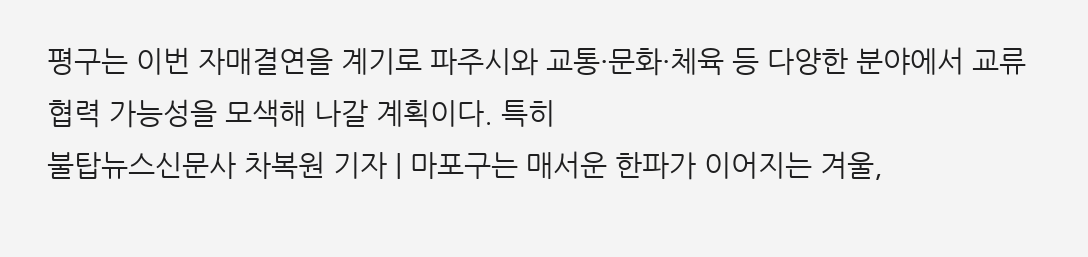평구는 이번 자매결연을 계기로 파주시와 교통·문화·체육 등 다양한 분야에서 교류 협력 가능성을 모색해 나갈 계획이다. 특히
불탑뉴스신문사 차복원 기자 | 마포구는 매서운 한파가 이어지는 겨울,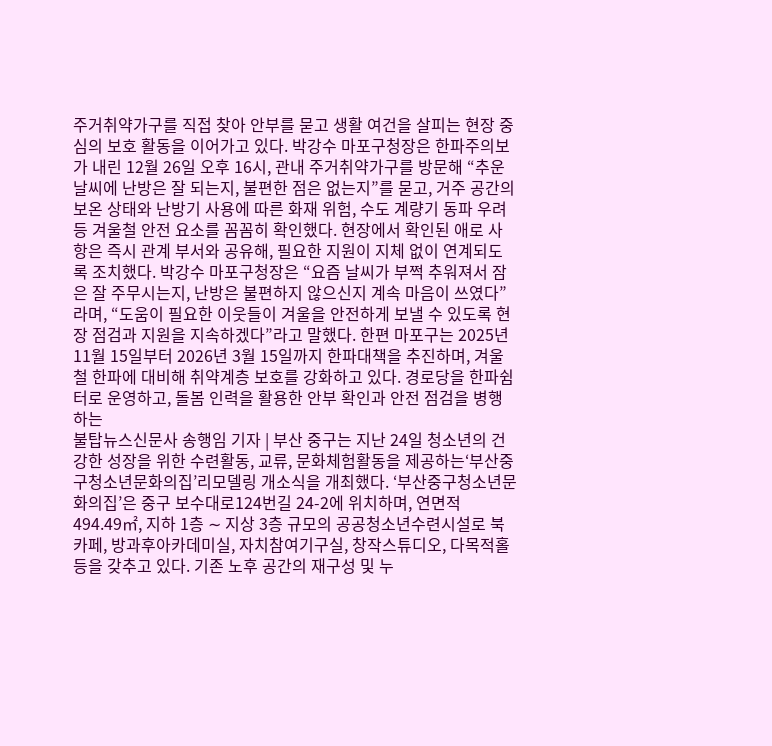주거취약가구를 직접 찾아 안부를 묻고 생활 여건을 살피는 현장 중심의 보호 활동을 이어가고 있다. 박강수 마포구청장은 한파주의보가 내린 12월 26일 오후 16시, 관내 주거취약가구를 방문해 “추운 날씨에 난방은 잘 되는지, 불편한 점은 없는지”를 묻고, 거주 공간의 보온 상태와 난방기 사용에 따른 화재 위험, 수도 계량기 동파 우려 등 겨울철 안전 요소를 꼼꼼히 확인했다. 현장에서 확인된 애로 사항은 즉시 관계 부서와 공유해, 필요한 지원이 지체 없이 연계되도록 조치했다. 박강수 마포구청장은 “요즘 날씨가 부쩍 추워져서 잠은 잘 주무시는지, 난방은 불편하지 않으신지 계속 마음이 쓰였다”라며, “도움이 필요한 이웃들이 겨울을 안전하게 보낼 수 있도록 현장 점검과 지원을 지속하겠다”라고 말했다. 한편 마포구는 2025년 11월 15일부터 2026년 3월 15일까지 한파대책을 추진하며, 겨울철 한파에 대비해 취약계층 보호를 강화하고 있다. 경로당을 한파쉼터로 운영하고, 돌봄 인력을 활용한 안부 확인과 안전 점검을 병행하는
불탑뉴스신문사 송행임 기자 | 부산 중구는 지난 24일 청소년의 건강한 성장을 위한 수련활동, 교류, 문화체험활동을 제공하는‘부산중구청소년문화의집’리모델링 개소식을 개최했다. ‘부산중구청소년문화의집’은 중구 보수대로124번길 24-2에 위치하며, 연면적 494.49㎡, 지하 1층 ∼ 지상 3층 규모의 공공청소년수련시설로 북카페, 방과후아카데미실, 자치참여기구실, 창작스튜디오, 다목적홀 등을 갖추고 있다. 기존 노후 공간의 재구성 및 누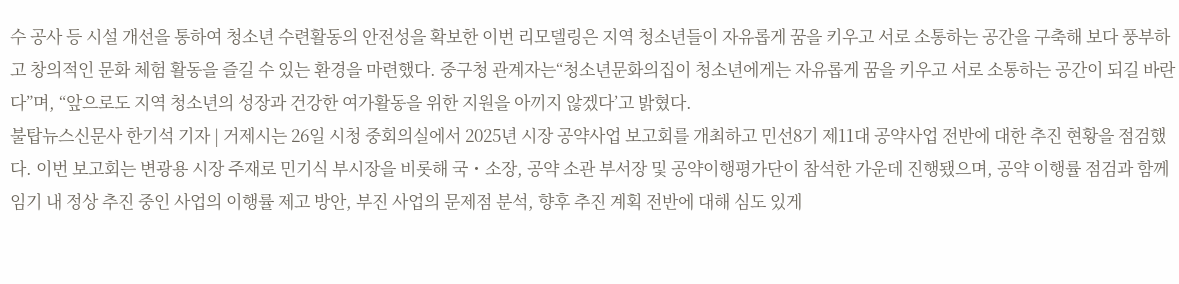수 공사 등 시설 개선을 통하여 청소년 수련활동의 안전성을 확보한 이번 리모델링은 지역 청소년들이 자유롭게 꿈을 키우고 서로 소통하는 공간을 구축해 보다 풍부하고 창의적인 문화 체험 활동을 즐길 수 있는 환경을 마련했다. 중구청 관계자는“청소년문화의집이 청소년에게는 자유롭게 꿈을 키우고 서로 소통하는 공간이 되길 바란다”며, “앞으로도 지역 청소년의 성장과 건강한 여가활동을 위한 지원을 아끼지 않겠다’고 밝혔다.
불탑뉴스신문사 한기석 기자 | 거제시는 26일 시청 중회의실에서 2025년 시장 공약사업 보고회를 개최하고 민선8기 제11대 공약사업 전반에 대한 추진 현황을 점검했다. 이번 보고회는 변광용 시장 주재로 민기식 부시장을 비롯해 국・소장, 공약 소관 부서장 및 공약이행평가단이 참석한 가운데 진행됐으며, 공약 이행률 점검과 함께 임기 내 정상 추진 중인 사업의 이행률 제고 방안, 부진 사업의 문제점 분석, 향후 추진 계획 전반에 대해 심도 있게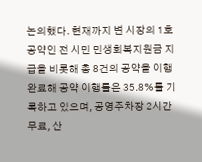논의했다. 현재까지 변 시장의 1호 공약인 전 시민 민생회복지원금 지급을 비롯해 총 8건의 공약을 이행 완료해 공약 이행률은 35.8%를 기록하고 있으며, 공영주차장 2시간 무료, 산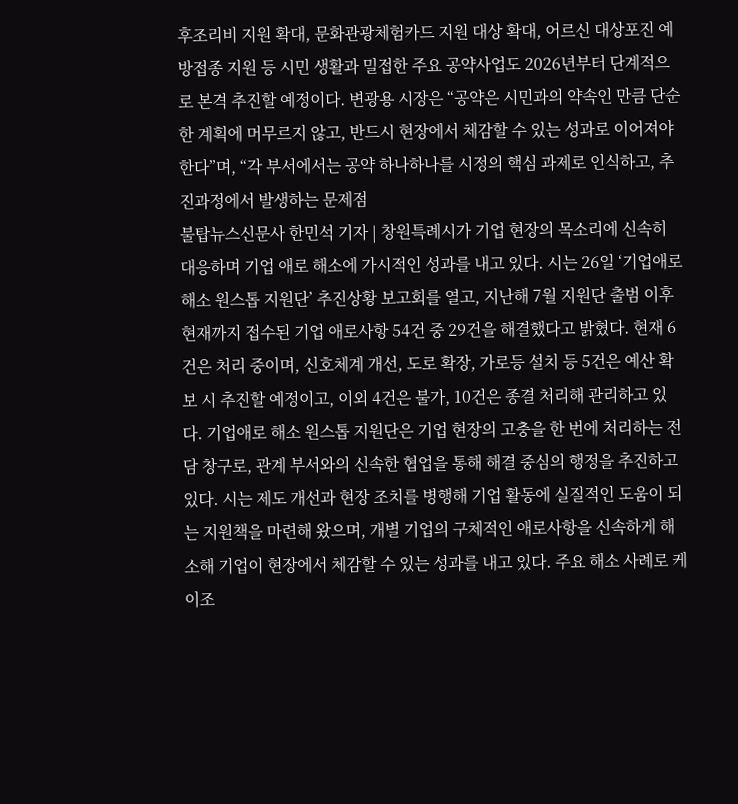후조리비 지원 확대, 문화관광체험카드 지원 대상 확대, 어르신 대상포진 예방접종 지원 등 시민 생활과 밀접한 주요 공약사업도 2026년부터 단계적으로 본격 추진할 예정이다. 변광용 시장은 “공약은 시민과의 약속인 만큼 단순한 계획에 머무르지 않고, 반드시 현장에서 체감할 수 있는 성과로 이어져야 한다”며, “각 부서에서는 공약 하나하나를 시정의 핵심 과제로 인식하고, 추진과정에서 발생하는 문제점
불탑뉴스신문사 한민석 기자 | 창원특례시가 기업 현장의 목소리에 신속히 대응하며 기업 애로 해소에 가시적인 성과를 내고 있다. 시는 26일 ‘기업애로 해소 원스톱 지원단’ 추진상황 보고회를 열고, 지난해 7월 지원단 출범 이후 현재까지 접수된 기업 애로사항 54건 중 29건을 해결했다고 밝혔다. 현재 6건은 처리 중이며, 신호체계 개선, 도로 확장, 가로등 설치 등 5건은 예산 확보 시 추진할 예정이고, 이외 4건은 불가, 10건은 종결 처리해 관리하고 있다. 기업애로 해소 원스톱 지원단은 기업 현장의 고충을 한 번에 처리하는 전담 창구로, 관계 부서와의 신속한 협업을 통해 해결 중심의 행정을 추진하고 있다. 시는 제도 개선과 현장 조치를 병행해 기업 활동에 실질적인 도움이 되는 지원책을 마련해 왔으며, 개별 기업의 구체적인 애로사항을 신속하게 해소해 기업이 현장에서 체감할 수 있는 성과를 내고 있다. 주요 해소 사례로 케이조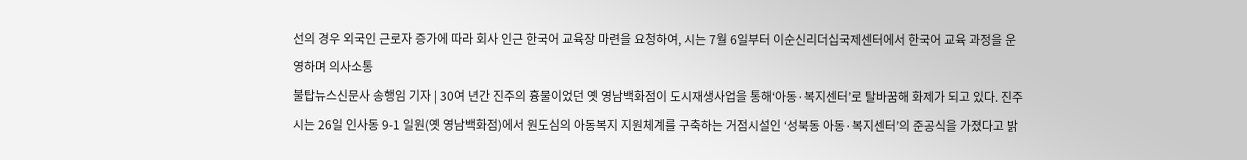선의 경우 외국인 근로자 증가에 따라 회사 인근 한국어 교육장 마련을 요청하여, 시는 7월 6일부터 이순신리더십국제센터에서 한국어 교육 과정을 운영하며 의사소통
불탑뉴스신문사 송행임 기자 | 30여 년간 진주의 흉물이었던 옛 영남백화점이 도시재생사업을 통해‘아동·복지센터’로 탈바꿈해 화제가 되고 있다. 진주시는 26일 인사동 9-1 일원(옛 영남백화점)에서 원도심의 아동복지 지원체계를 구축하는 거점시설인 ‘성북동 아동·복지센터’의 준공식을 가졌다고 밝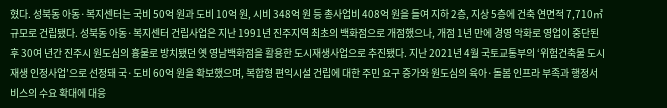혔다. 성북동 아동·복지센터는 국비 50억 원과 도비 10억 원, 시비 348억 원 등 총사업비 408억 원을 들여 지하 2층, 지상 5층에 건축 연면적 7,710㎡ 규모로 건립됐다. 성북동 아동·복지센터 건립사업은 지난 1991년 진주지역 최초의 백화점으로 개점했으나, 개점 1년 만에 경영 악화로 영업이 중단된 후 30여 년간 진주시 원도심의 흉물로 방치됐던 옛 영남백화점을 활용한 도시재생사업으로 추진됐다. 지난 2021년 4월 국토교통부의 ‘위험건축물 도시재생 인정사업’으로 선정돼 국·도비 60억 원을 확보했으며, 복합형 편익시설 건립에 대한 주민 요구 증가와 원도심의 육아·돌봄 인프라 부족과 행정서비스의 수요 확대에 대응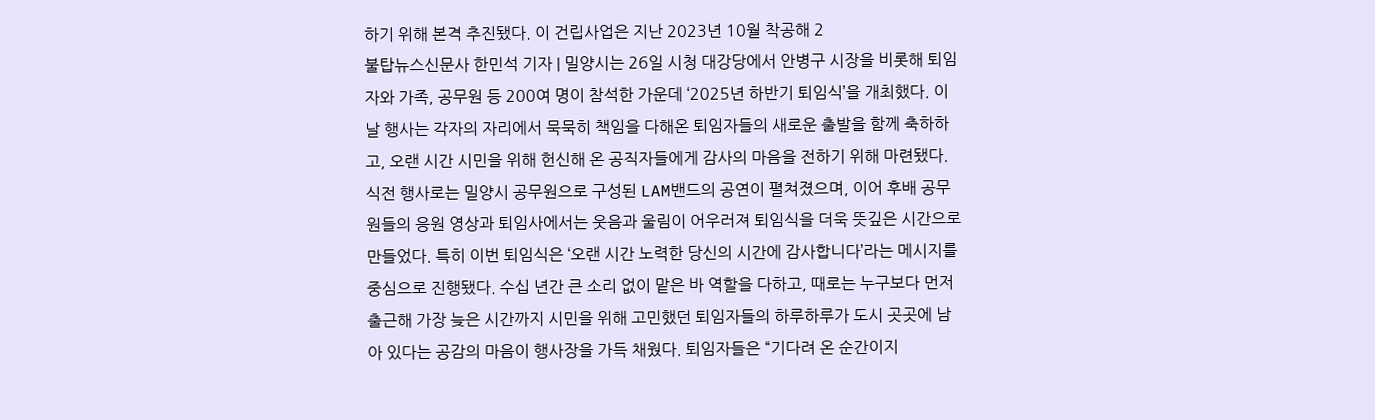하기 위해 본격 추진됐다. 이 건립사업은 지난 2023년 10월 착공해 2
불탑뉴스신문사 한민석 기자 | 밀양시는 26일 시청 대강당에서 안병구 시장을 비롯해 퇴임자와 가족, 공무원 등 200여 명이 참석한 가운데 ‘2025년 하반기 퇴임식’을 개최했다. 이날 행사는 각자의 자리에서 묵묵히 책임을 다해온 퇴임자들의 새로운 출발을 함께 축하하고, 오랜 시간 시민을 위해 헌신해 온 공직자들에게 감사의 마음을 전하기 위해 마련됐다. 식전 행사로는 밀양시 공무원으로 구성된 LAM밴드의 공연이 펼쳐졌으며, 이어 후배 공무원들의 응원 영상과 퇴임사에서는 웃음과 울림이 어우러져 퇴임식을 더욱 뜻깊은 시간으로 만들었다. 특히 이번 퇴임식은 ‘오랜 시간 노력한 당신의 시간에 감사합니다’라는 메시지를 중심으로 진행됐다. 수십 년간 큰 소리 없이 맡은 바 역할을 다하고, 때로는 누구보다 먼저 출근해 가장 늦은 시간까지 시민을 위해 고민했던 퇴임자들의 하루하루가 도시 곳곳에 남아 있다는 공감의 마음이 행사장을 가득 채웠다. 퇴임자들은 “기다려 온 순간이지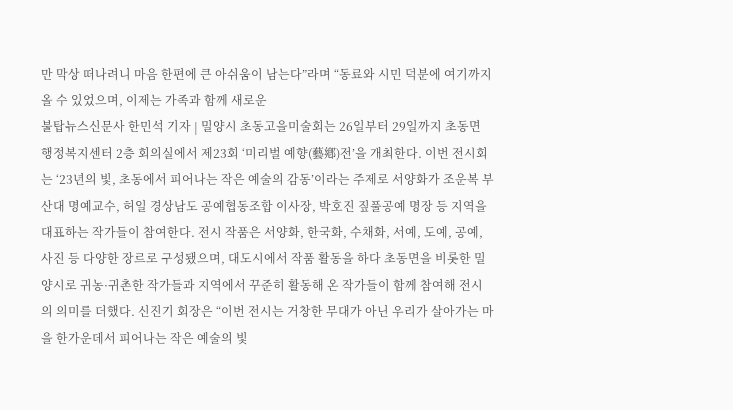만 막상 떠나려니 마음 한편에 큰 아쉬움이 남는다”라며 “동료와 시민 덕분에 여기까지 올 수 있었으며, 이제는 가족과 함께 새로운
불탑뉴스신문사 한민석 기자 | 밀양시 초동고을미술회는 26일부터 29일까지 초동면 행정복지센터 2층 회의실에서 제23회 ‘미리벌 예향(藝鄕)전’을 개최한다. 이번 전시회는 ‘23년의 빛, 초동에서 피어나는 작은 예술의 감동’이라는 주제로 서양화가 조운복 부산대 명예교수, 허일 경상남도 공예협동조합 이사장, 박호진 짚풀공예 명장 등 지역을 대표하는 작가들이 참여한다. 전시 작품은 서양화, 한국화, 수채화, 서예, 도예, 공예, 사진 등 다양한 장르로 구성됐으며, 대도시에서 작품 활동을 하다 초동면을 비롯한 밀양시로 귀농·귀촌한 작가들과 지역에서 꾸준히 활동해 온 작가들이 함께 참여해 전시의 의미를 더했다. 신진기 회장은 “이번 전시는 거창한 무대가 아닌 우리가 살아가는 마을 한가운데서 피어나는 작은 예술의 빛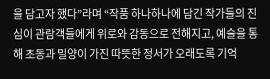을 담고자 했다”라며 “작품 하나하나에 담긴 작가들의 진심이 관람객들에게 위로와 감동으로 전해지고, 예술을 통해 초동과 밀양이 가진 따뜻한 정서가 오래도록 기억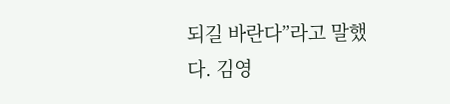되길 바란다”라고 말했다. 김영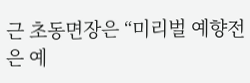근 초동면장은 “미리벌 예향전은 예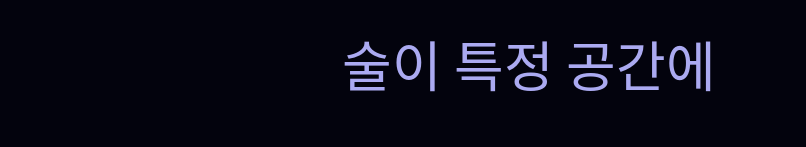술이 특정 공간에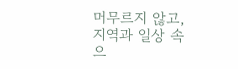머무르지 않고, 지역과 일상 속으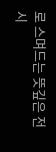로 스며드는 뜻깊은 전시